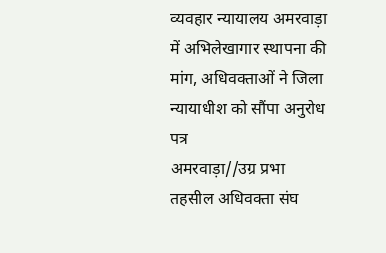व्यवहार न्यायालय अमरवाड़ा में अभिलेखागार स्थापना की मांग, अधिवक्ताओं ने जिला न्यायाधीश को सौंपा अनुरोध पत्र
अमरवाड़ा//उग्र प्रभा
तहसील अधिवक्ता संघ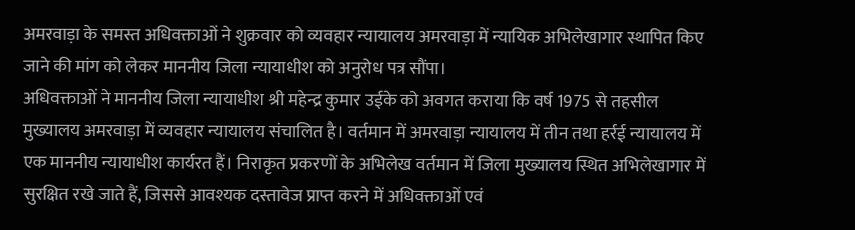अमरवाड़ा के समस्त अधिवक्ताओं ने शुक्रवार को व्यवहार न्यायालय अमरवाड़ा में न्यायिक अभिलेखागार स्थापित किए जाने की मांग को लेकर माननीय जिला न्यायाधीश को अनुरोध पत्र सौंपा।
अधिवक्ताओं ने माननीय जिला न्यायाधीश श्री महेन्द्र कुमार उईके को अवगत कराया कि वर्ष 1975 से तहसील मुख्यालय अमरवाड़ा में व्यवहार न्यायालय संचालित है। वर्तमान में अमरवाड़ा न्यायालय में तीन तथा हर्रई न्यायालय में एक माननीय न्यायाधीश कार्यरत हैं। निराकृत प्रकरणों के अभिलेख वर्तमान में जिला मुख्यालय स्थित अभिलेखागार में सुरक्षित रखे जाते हैं, जिससे आवश्यक दस्तावेज प्राप्त करने में अधिवक्ताओं एवं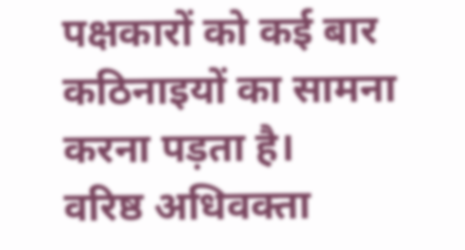पक्षकारों को कई बार कठिनाइयों का सामना करना पड़ता है।
वरिष्ठ अधिवक्ता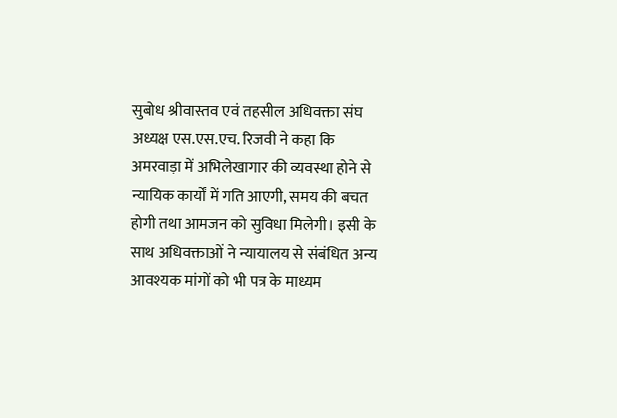सुबोध श्रीवास्तव एवं तहसील अधिवक्ता संघ अध्यक्ष एस.एस.एच. रिजवी ने कहा कि अमरवाड़ा में अभिलेखागार की व्यवस्था होने से न्यायिक कार्यों में गति आएगी, समय की बचत होगी तथा आमजन को सुविधा मिलेगी। इसी के साथ अधिवक्ताओं ने न्यायालय से संबंधित अन्य आवश्यक मांगों को भी पत्र के माध्यम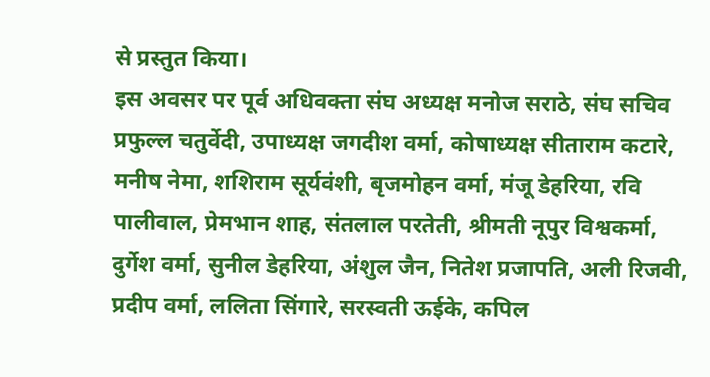से प्रस्तुत किया।
इस अवसर पर पूर्व अधिवक्ता संघ अध्यक्ष मनोज सराठे, संघ सचिव प्रफुल्ल चतुर्वेदी, उपाध्यक्ष जगदीश वर्मा, कोषाध्यक्ष सीताराम कटारे, मनीष नेमा, शशिराम सूर्यवंशी, बृजमोहन वर्मा, मंजू डेहरिया, रवि पालीवाल, प्रेमभान शाह, संतलाल परतेती, श्रीमती नूपुर विश्वकर्मा, दुर्गेश वर्मा, सुनील डेहरिया, अंशुल जैन, नितेश प्रजापति, अली रिजवी, प्रदीप वर्मा, ललिता सिंगारे, सरस्वती ऊईके, कपिल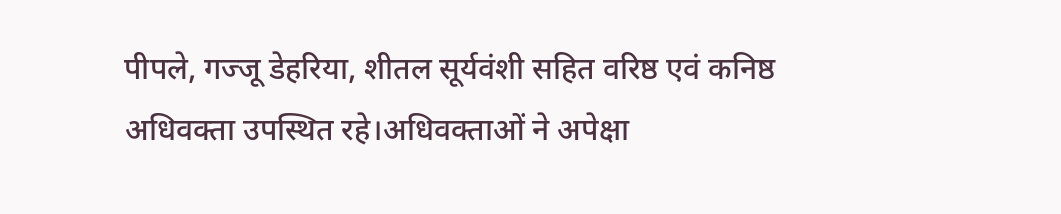पीपले, गज्जू डेहरिया, शीतल सूर्यवंशी सहित वरिष्ठ एवं कनिष्ठ अधिवक्ता उपस्थित रहे।अधिवक्ताओं ने अपेक्षा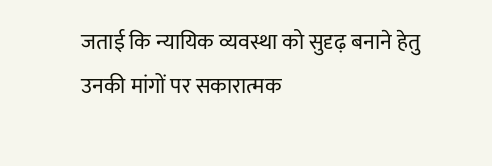जताई कि न्यायिक व्यवस्था को सुदृढ़ बनाने हेतु उनकी मांगों पर सकारात्मक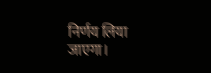निर्णय लिया जाएगा।